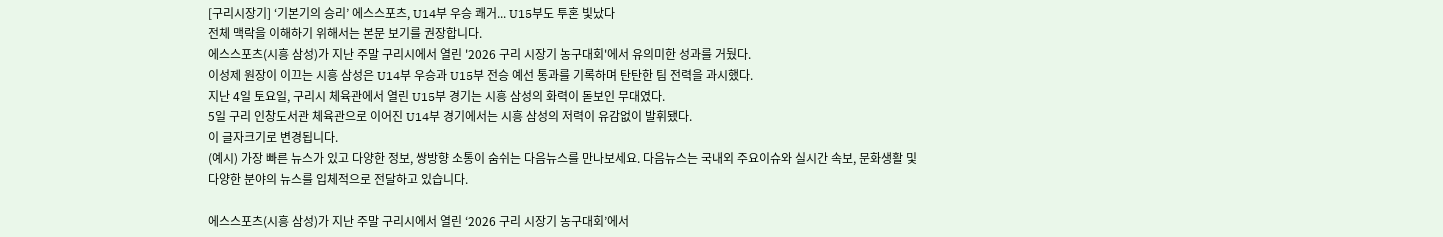[구리시장기] ‘기본기의 승리’ 에스스포츠, U14부 우승 쾌거... U15부도 투혼 빛났다
전체 맥락을 이해하기 위해서는 본문 보기를 권장합니다.
에스스포츠(시흥 삼성)가 지난 주말 구리시에서 열린 '2026 구리 시장기 농구대회'에서 유의미한 성과를 거뒀다.
이성제 원장이 이끄는 시흥 삼성은 U14부 우승과 U15부 전승 예선 통과를 기록하며 탄탄한 팀 전력을 과시했다.
지난 4일 토요일, 구리시 체육관에서 열린 U15부 경기는 시흥 삼성의 화력이 돋보인 무대였다.
5일 구리 인창도서관 체육관으로 이어진 U14부 경기에서는 시흥 삼성의 저력이 유감없이 발휘됐다.
이 글자크기로 변경됩니다.
(예시) 가장 빠른 뉴스가 있고 다양한 정보, 쌍방향 소통이 숨쉬는 다음뉴스를 만나보세요. 다음뉴스는 국내외 주요이슈와 실시간 속보, 문화생활 및 다양한 분야의 뉴스를 입체적으로 전달하고 있습니다.

에스스포츠(시흥 삼성)가 지난 주말 구리시에서 열린 ‘2026 구리 시장기 농구대회’에서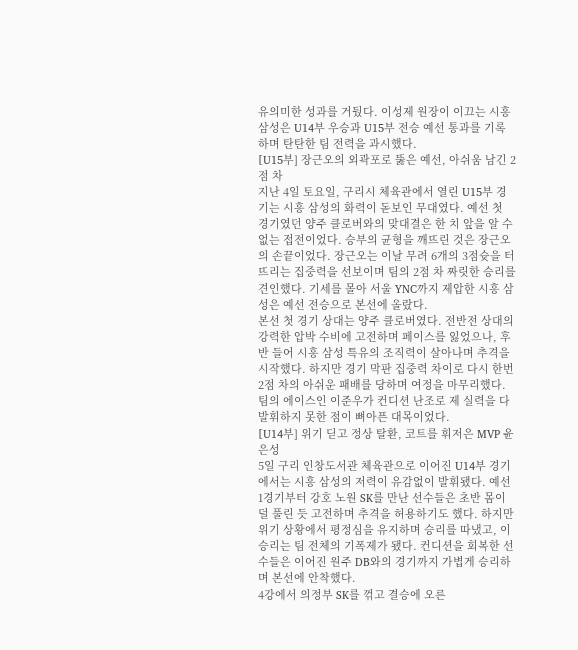유의미한 성과를 거뒀다. 이성제 원장이 이끄는 시흥 삼성은 U14부 우승과 U15부 전승 예선 통과를 기록하며 탄탄한 팀 전력을 과시했다.
[U15부] 장근오의 외곽포로 뚫은 예선, 아쉬움 남긴 2점 차
지난 4일 토요일, 구리시 체육관에서 열린 U15부 경기는 시흥 삼성의 화력이 돋보인 무대였다. 예선 첫 경기였던 양주 클로버와의 맞대결은 한 치 앞을 알 수 없는 접전이었다. 승부의 균형을 깨뜨린 것은 장근오의 손끝이었다. 장근오는 이날 무려 6개의 3점슛을 터뜨리는 집중력을 선보이며 팀의 2점 차 짜릿한 승리를 견인했다. 기세를 몰아 서울 YNC까지 제압한 시흥 삼성은 예선 전승으로 본선에 올랐다.
본선 첫 경기 상대는 양주 클로버였다. 전반전 상대의 강력한 압박 수비에 고전하며 페이스를 잃었으나, 후반 들어 시흥 삼성 특유의 조직력이 살아나며 추격을 시작했다. 하지만 경기 막판 집중력 차이로 다시 한번 2점 차의 아쉬운 패배를 당하며 여정을 마무리했다. 팀의 에이스인 이준우가 컨디션 난조로 제 실력을 다 발휘하지 못한 점이 뼈아픈 대목이었다.
[U14부] 위기 딛고 정상 탈환, 코트를 휘저은 MVP 윤은성
5일 구리 인창도서관 체육관으로 이어진 U14부 경기에서는 시흥 삼성의 저력이 유감없이 발휘됐다. 예선 1경기부터 강호 노원 SK를 만난 선수들은 초반 몸이 덜 풀린 듯 고전하며 추격을 허용하기도 했다. 하지만 위기 상황에서 평정심을 유지하며 승리를 따냈고, 이 승리는 팀 전체의 기폭제가 됐다. 컨디션을 회복한 선수들은 이어진 원주 DB와의 경기까지 가볍게 승리하며 본선에 안착했다.
4강에서 의정부 SK를 꺾고 결승에 오른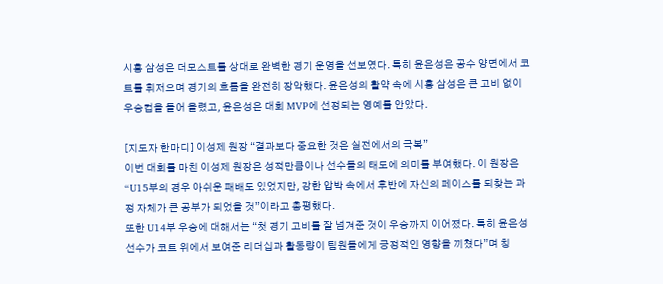시흥 삼성은 더모스트를 상대로 완벽한 경기 운영을 선보였다. 특히 윤은성은 공수 양면에서 코트를 휘저으며 경기의 흐름을 완전히 장악했다. 윤은성의 활약 속에 시흥 삼성은 큰 고비 없이 우승컵을 들어 올렸고, 윤은성은 대회 MVP에 선정되는 영예를 안았다.

[지도자 한마디] 이성제 원장 “결과보다 중요한 것은 실전에서의 극복”
이번 대회를 마친 이성제 원장은 성적만큼이나 선수들의 태도에 의미를 부여했다. 이 원장은 “U15부의 경우 아쉬운 패배도 있었지만, 강한 압박 속에서 후반에 자신의 페이스를 되찾는 과정 자체가 큰 공부가 되었을 것”이라고 총평했다.
또한 U14부 우승에 대해서는 “첫 경기 고비를 잘 넘겨준 것이 우승까지 이어졌다. 특히 윤은성 선수가 코트 위에서 보여준 리더십과 활동량이 팀원들에게 긍정적인 영향을 끼쳤다”며 칭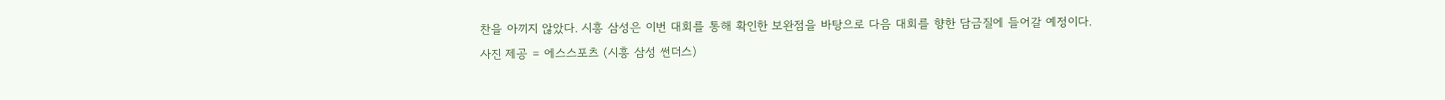찬을 아끼지 않았다. 시흥 삼성은 이번 대회를 통해 확인한 보완점을 바탕으로 다음 대회를 향한 담금질에 들어갈 예정이다.
사진 제공 = 에스스포츠 (시흥 삼성 썬더스)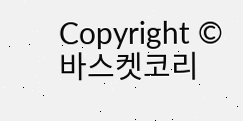Copyright © 바스켓코리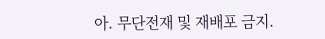아. 무단전재 및 재배포 금지.